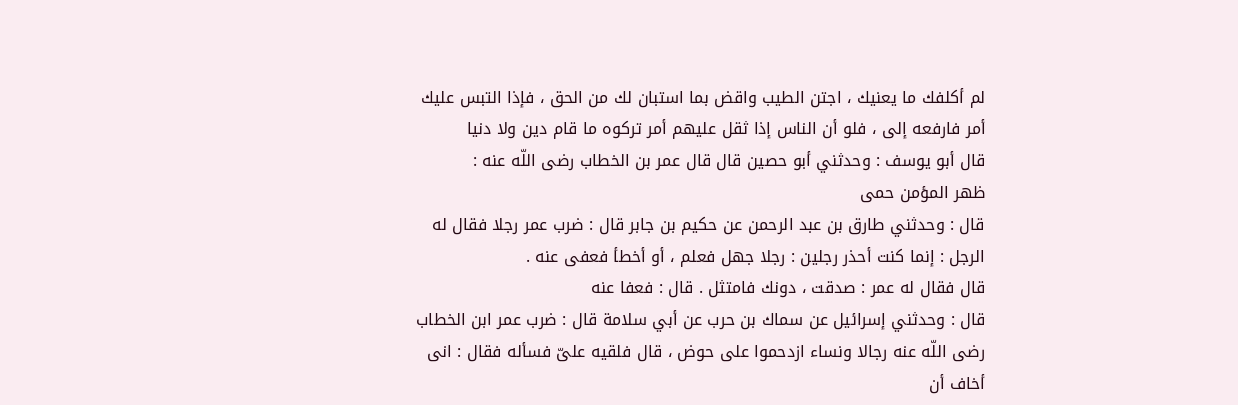لم أكلفك ما يعنيك ، اجتن الطيب واقض بما استبان لك من الحق ، فإذا التبس عليك أمر فارفعه إلى ، فلو أن الناس إذا ثقل عليهم أمر تركوه ما قام دين ولا دنيا
قال أبو يوسف : وحدثني أبو حصين قال قال عمر بن الخطاب رضى اللّه عنه :
ظهر المؤمن حمى
قال : وحدثني طارق بن عبد الرحمن عن حكيم بن جابر قال : ضرب عمر رجلا فقال له الرجل : إنما كنت أحذر رجلين : رجلا جهل فعلم ، أو أخطأ فعفى عنه .
قال فقال له عمر : صدقت ، دونك فامتثل . قال : فعفا عنه
قال : وحدثني إسرائيل عن سماك بن حرب عن أبي سلامة قال : ضرب عمر ابن الخطاب رضى اللّه عنه رجالا ونساء ازدحموا على حوض ، قال فلقيه علىّ فسأله فقال : انى أخاف أن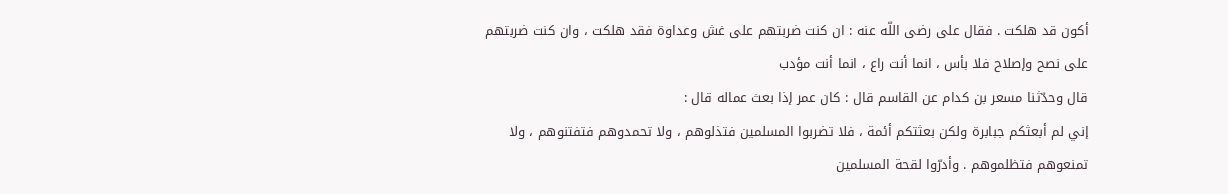أكون قد هلكت . فقال على رضى اللّه عنه : ان كنت ضربتهم على غش وعداوة فقد هلكت ، وان كنت ضربتهم على نصح وإصلاح فلا بأس ، انما أنت راع ، انما أنت مؤدب
قال وحدّثنا مسعر بن كدام عن القاسم قال : كان عمر إذا بعث عماله قال :
إني لم أبعثكم جبابرة ولكن بعثتكم أئمة ، فلا تضربوا المسلمين فتذلوهم ، ولا تحمدوهم فتفتنوهم ، ولا تمنعوهم فتظلموهم . وأدرّوا لقحة المسلمين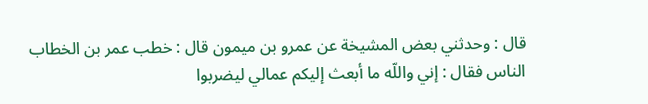قال : وحدثني بعض المشيخة عن عمرو بن ميمون قال : خطب عمر بن الخطاب الناس فقال : إني واللّه ما أبعث إليكم عمالي ليضربوا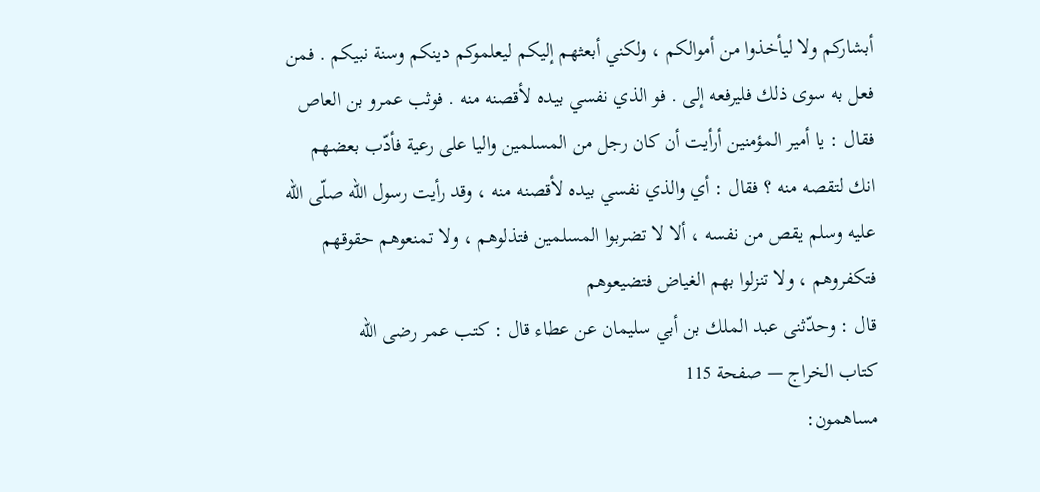أبشاركم ولا ليأخذوا من أموالكم ، ولكني أبعثهم إليكم ليعلموكم دينكم وسنة نبيكم . فمن فعل به سوى ذلك فليرفعه إلى . فو الذي نفسي بيده لأقصنه منه . فوثب عمرو بن العاص فقال : يا أمير المؤمنين أرأيت أن كان رجل من المسلمين واليا على رعية فأدّب بعضهم انك لتقصه منه ؟ فقال : أي والذي نفسي بيده لأقصنه منه ، وقد رأيت رسول اللّه صلّى اللّه عليه وسلم يقص من نفسه ، ألا لا تضربوا المسلمين فتذلوهم ، ولا تمنعوهم حقوقهم فتكفروهم ، ولا تنزلوا بهم الغياض فتضيعوهم
قال : وحدّثنى عبد الملك بن أبي سليمان عن عطاء قال : كتب عمر رضى اللّه
كتاب الخراج — صفحة 115
مساهمون: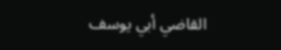القاضي أبي يوسف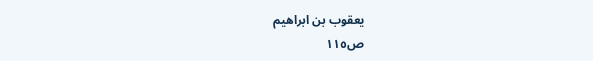يعقوب بن ابراهيم
ص١١٥